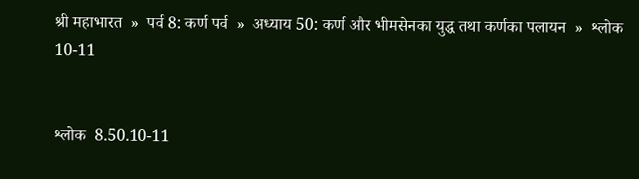श्री महाभारत  »  पर्व 8: कर्ण पर्व  »  अध्याय 50: कर्ण और भीमसेनका युद्ध तथा कर्णका पलायन  »  श्लोक 10-11


श्लोक  8.50.10-11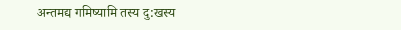अन्तमद्य गमिष्यामि तस्य दु:खस्य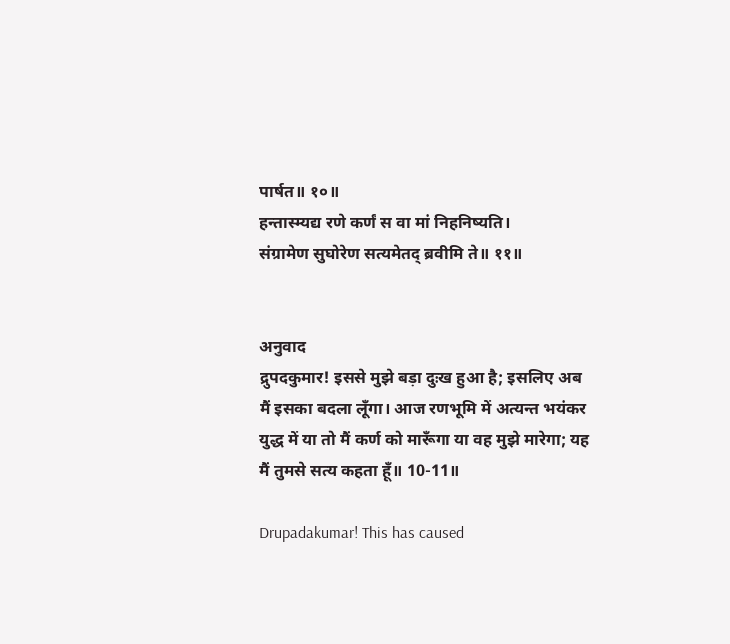पार्षत॥ १०॥
हन्तास्म्यद्य रणे कर्णं स वा मां निहनिष्यति।
संग्रामेण सुघोरेण सत्यमेतद् ब्रवीमि ते॥ ११॥


अनुवाद
द्रुपदकुमार! इससे मुझे बड़ा दुःख हुआ है; इसलिए अब मैं इसका बदला लूँगा। आज रणभूमि में अत्यन्त भयंकर युद्ध में या तो मैं कर्ण को मारूँगा या वह मुझे मारेगा; यह मैं तुमसे सत्य कहता हूँ॥ 10-11॥

Drupadakumar! This has caused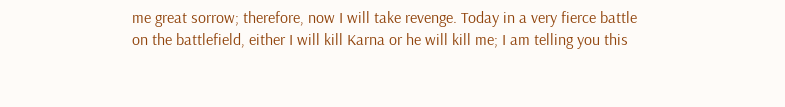me great sorrow; therefore, now I will take revenge. Today in a very fierce battle on the battlefield, either I will kill Karna or he will kill me; I am telling you this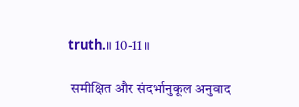truth.॥ 10-11॥

 समीक्षित और संदर्भानुकूल अनुवाद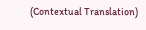(Contextual Translation)